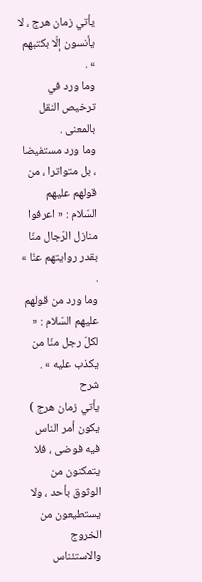يأتي زمان هرج ، لا يأنسون إلّا بكتبهم » .
وما ورد في ترخيص النقل بالمعنى .
وما ورد مستفيضا ، بل متواترا ، من قولهم عليهم السّلام : « اعرفوا منازل الرّجال منّا بقدر روايتهم عنّا » .
وما ورد من قولهم عليهم السّلام : « لكلّ رجل منّا من يكذب عليه » .
شرح
يأتي زمان هرج ) يكون أمر الناس فيه فوضى ، فلا يتمكنون من الوثوق بأحد ، ولا يستطيعون من الخروج والاستئناس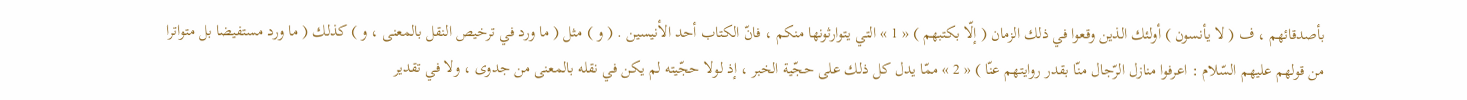بأصدقائهم ، ف ( لا يأنسون ) أولئك الذين وقعوا في ذلك الزمان ( إلّا بكتبهم ) « 1 » التي يتوارثونها منكم ، فانّ الكتاب أحد الأنيسين . ( و ) مثل ( ما ورد في ترخيص النقل بالمعنى ، و ) كذلك ( ما ورد مستفيضا بل متواترا من قولهم عليهم السّلام : اعرفوا منازل الرّجال منّا بقدر روايتهم عنّا ) « 2 » ممّا يدل كل ذلك على حجّية الخبر ، إذ لولا حجّيته لم يكن في نقله بالمعنى من جدوى ، ولا في تقدير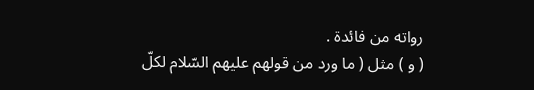رواته من فائدة .
( و ) مثل ( ما ورد من قولهم عليهم السّلام لكلّ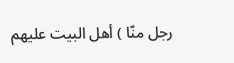رجل منّا ) أهل البيت عليهم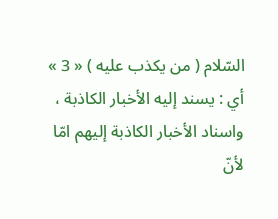السّلام ( من يكذب عليه ) « 3 » أي : يسند إليه الأخبار الكاذبة ، واسناد الأخبار الكاذبة إليهم امّا لأنّ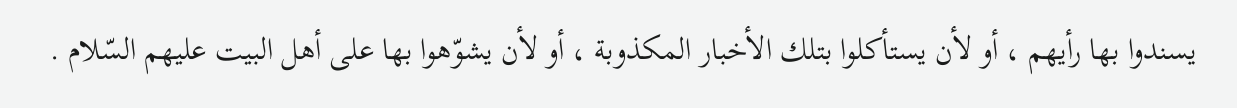يسندوا بها رأيهم ، أو لأن يستأكلوا بتلك الأخبار المكذوبة ، أو لأن يشوّهوا بها على أهل البيت عليهم السّلام .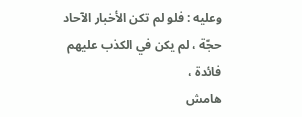وعليه : فلو لم تكن الأخبار الآحاد حجّة ، لم يكن في الكذب عليهم فائدة ،
هامش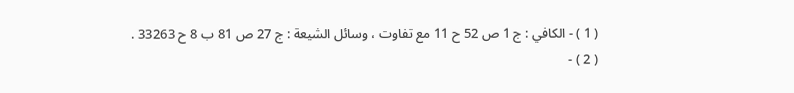( 1 ) - الكافي : ج 1 ص 52 ح 11 مع تفاوت ، وسائل الشيعة : ج 27 ص 81 ب 8 ح 33263 .
( 2 ) -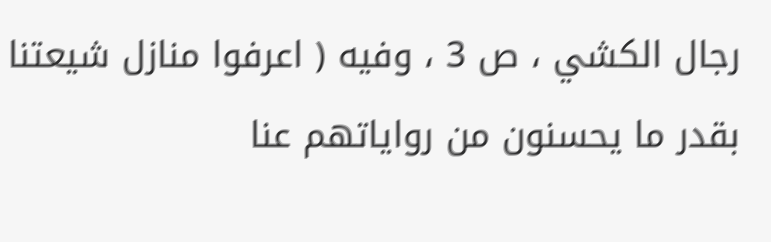رجال الكشي ، ص 3 ، وفيه ( اعرفوا منازل شيعتنا بقدر ما يحسنون من رواياتهم عنا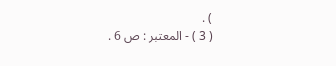) .
( 3 ) - المعتبر : ص 6 .